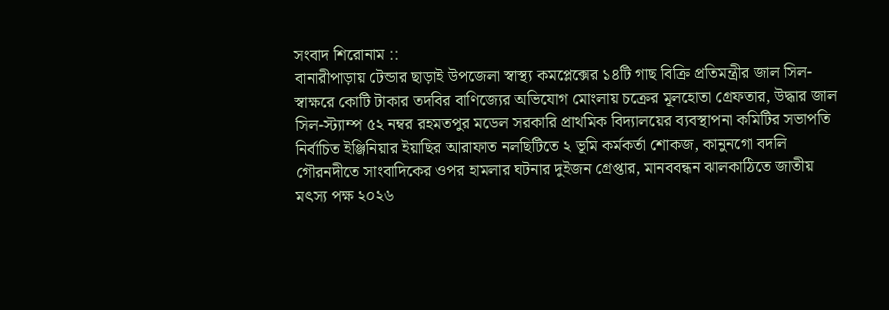সংবাদ শিরোনাম ::
বানারীপাড়ায় টেন্ডার ছাড়াই উপজেলা স্বাস্থ্য কমপ্লেক্সের ১৪টি গাছ বিক্রি প্রতিমন্ত্রীর জাল সিল-স্বাক্ষরে কোটি টাকার তদবির বাণিজ্যের অভিযোগ মোংলায় চক্রের মূলহোতা গ্রেফতার, উদ্ধার জাল সিল-স্ট্যাম্প ৫২ নম্বর রহমতপুর মডেল সরকারি প্রাথমিক বিদ্যালয়ের ব্যবস্থাপনা কমিটির সভাপতি নির্বাচিত ইঞ্জিনিয়ার ইয়াছির আরাফাত নলছিটিতে ২ ভূমি কর্মকর্তা শোকজ, কানুনগো বদলি গৌরনদীতে সাংবাদিকের ওপর হামলার ঘটনার দুইজন গ্রেপ্তার, মানববন্ধন ঝালকাঠিতে জাতীয় মৎস্য পক্ষ ২০২৬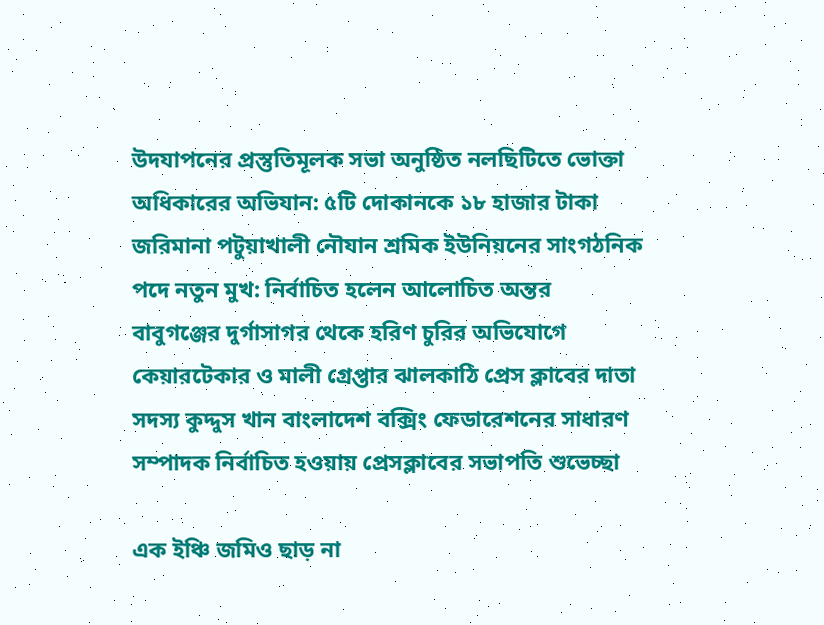উদযাপনের প্রস্তুতিমূলক সভা অনুষ্ঠিত নলছিটিতে ভোক্তা অধিকারের অভিযান: ৫টি দোকানকে ১৮ হাজার টাকা জরিমানা পটুয়াখালী নৌযান শ্রমিক ইউনিয়নের সাংগঠনিক পদে নতুন মুখ: নির্বাচিত হলেন আলোচিত অন্তর বাবুগঞ্জের দুর্গাসাগর থেকে হরিণ চুরির অভিযোগে কেয়ারটেকার ও মালী গ্রেপ্তার ঝালকাঠি প্রেস ক্লাবের দাতা সদস্য কুদ্দুস খান বাংলাদেশ বক্সিং ফেডারেশনের সাধারণ সম্পাদক নির্বাচিত হওয়ায় প্রেসক্লাবের সভাপতি শুভেচ্ছা

এক ইঞ্চি জমিও ছাড় না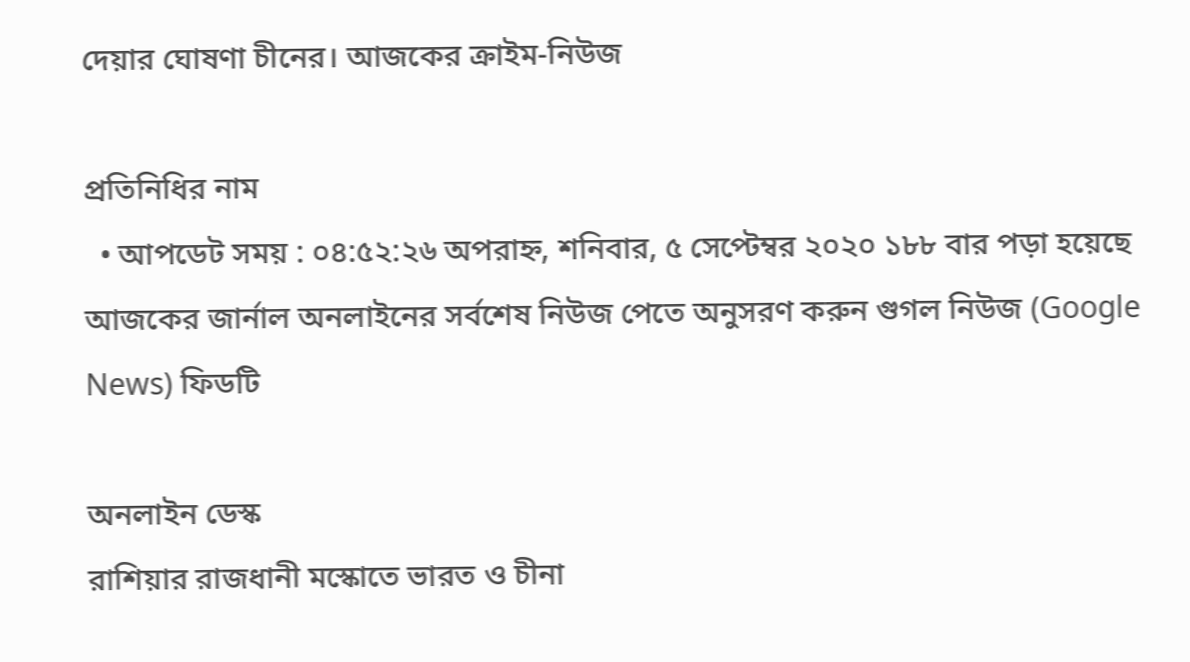দেয়ার ঘোষণা চীনের। আজকের ক্রাইম-নিউজ

প্রতিনিধির নাম
  • আপডেট সময় : ০৪:৫২:২৬ অপরাহ্ন, শনিবার, ৫ সেপ্টেম্বর ২০২০ ১৮৮ বার পড়া হয়েছে
আজকের জার্নাল অনলাইনের সর্বশেষ নিউজ পেতে অনুসরণ করুন গুগল নিউজ (Google News) ফিডটি

অনলাইন ডেস্ক
রাশিয়ার রাজধানী মস্কোতে ভারত ও চীনা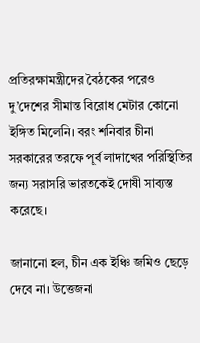প্রতিরক্ষামন্ত্রীদের বৈঠকের পরেও দু’দেশের সীমান্ত বিরোধ মেটার কোনো ইঙ্গিত মিলেনি। বরং শনিবার চীনা সরকারের তরফে পূর্ব লাদাখের পরিস্থিতির জন্য সরাসরি ভারতকেই দোষী সাব্যস্ত করেছে।

জানানো হল, চীন এক ইঞ্চি জমিও ছেড়ে দেবে না। উত্তেজনা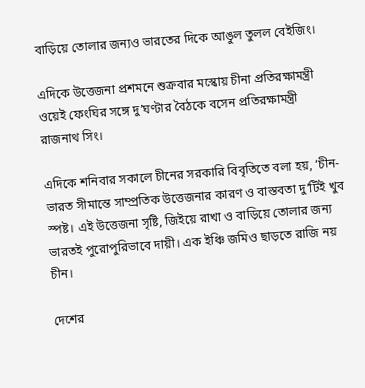বাড়িয়ে তোলার জন্যও ভারতের দিকে আঙুল তুলল বেইজিং।

এদিকে উত্তেজনা প্রশমনে শুক্রবার মস্কোয় চীনা প্রতিরক্ষামন্ত্রী ওয়েই ফেংঘির সঙ্গে দু’ঘণ্টার বৈঠকে বসেন প্রতিরক্ষামন্ত্রী রাজনাথ সিং।

এদিকে শনিবার সকালে চীনের সরকারি বিবৃতিতে বলা হয়, ‘চীন-ভারত সীমান্তে সাম্প্রতিক উত্তেজনার কারণ ও বাস্তবতা দু’টিই খুব স্পষ্ট। এই উত্তেজনা সৃষ্টি, জিইয়ে রাখা ও বাড়িয়ে তোলার জন্য ভারতই পুরোপুরিভাবে দায়ী। এক ইঞ্চি জমিও ছাড়তে রাজি নয় চীন।

দেশের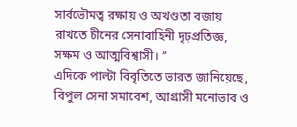সার্বভৌমত্ব রক্ষায় ও অখণ্ডতা বজায় রাখতে চীনের সেনাবাহিনী দৃঢ়প্রতিজ্ঞ, সক্ষম ও আত্মবিশ্বাসী। ’’
এদিকে পাল্টা বিবৃতিতে ভারত জানিয়েছে, বিপুল সেনা সমাবেশ, আগ্রাসী মনোভাব ও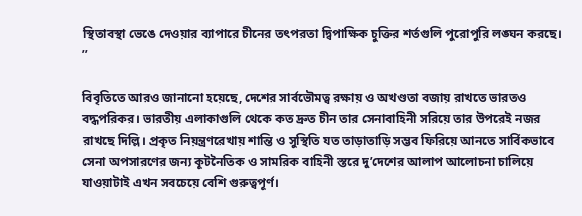স্থিতাবস্থা ভেঙে দেওয়ার ব্যাপারে চীনের তৎপরতা দ্বিপাক্ষিক চুক্তির শর্তগুলি পুরোপুরি লঙ্ঘন করছে। ’’

বিবৃতিতে আরও জানানো হয়েছে, দেশের সার্বভৌমত্ব রক্ষায় ও অখণ্ডতা বজায় রাখতে ভারতও বদ্ধপরিকর। ভারতীয় এলাকাগুলি থেকে কত দ্রুত চীন তার সেনাবাহিনী সরিয়ে তার উপরেই নজর রাখছে দিল্লি। প্রকৃত নিয়ন্ত্রণরেখায় শান্তি ও সুস্থিতি যত তাড়াতাড়ি সম্ভব ফিরিয়ে আনতে সার্বিকভাবে সেনা অপসারণের জন্য কূটনৈতিক ও সামরিক বাহিনী স্তরে দু’দেশের আলাপ আলোচনা চালিয়ে যাওয়াটাই এখন সবচেয়ে বেশি গুরুত্বপূর্ণ।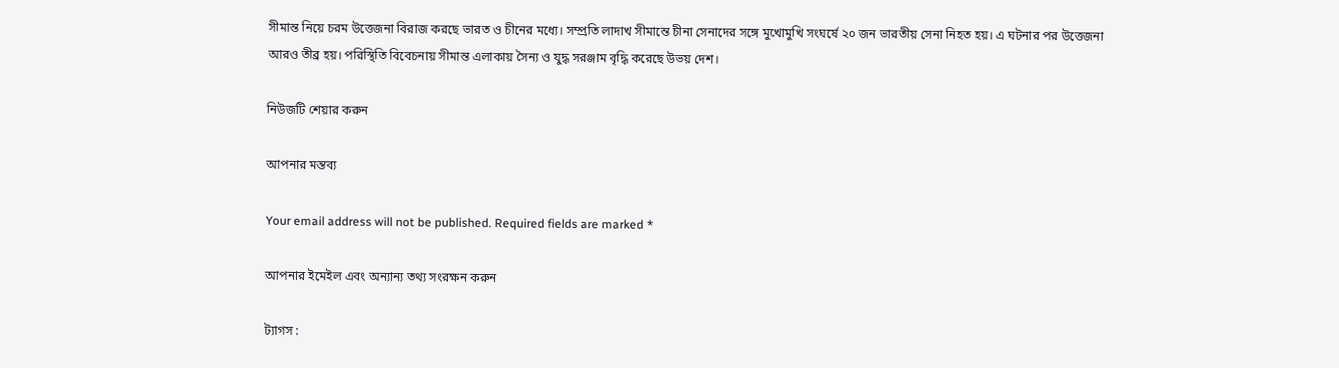সীমান্ত নিয়ে চরম উত্তেজনা বিরাজ করছে ভারত ও চীনের মধ্যে। সম্প্রতি লাদাখ সীমান্তে চীনা সেনাদের সঙ্গে মুখোমুখি সংঘর্ষে ২০ জন ভারতীয় সেনা নিহত হয়। এ ঘটনার পর উত্তেজনা আরও তীব্র হয়। পরিস্থিতি বিবেচনায় সীমান্ত এলাকায় সৈন্য ও যুদ্ধ সরঞ্জাম বৃদ্ধি করেছে উভয় দেশ।

নিউজটি শেয়ার করুন

আপনার মন্তব্য

Your email address will not be published. Required fields are marked *

আপনার ইমেইল এবং অন্যান্য তথ্য সংরক্ষন করুন

ট্যাগস :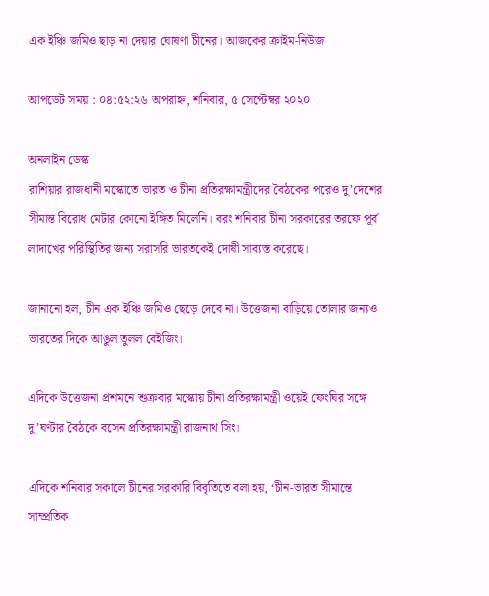এক ইঞ্চি জমিও ছাড় না দেয়ার ঘোষণা চীনের। আজকের ক্রাইম-নিউজ

আপডেট সময় : ০৪:৫২:২৬ অপরাহ্ন, শনিবার, ৫ সেপ্টেম্বর ২০২০

অনলাইন ডেস্ক
রাশিয়ার রাজধানী মস্কোতে ভারত ও চীনা প্রতিরক্ষামন্ত্রীদের বৈঠকের পরেও দু’দেশের সীমান্ত বিরোধ মেটার কোনো ইঙ্গিত মিলেনি। বরং শনিবার চীনা সরকারের তরফে পূর্ব লাদাখের পরিস্থিতির জন্য সরাসরি ভারতকেই দোষী সাব্যস্ত করেছে।

জানানো হল, চীন এক ইঞ্চি জমিও ছেড়ে দেবে না। উত্তেজনা বাড়িয়ে তোলার জন্যও ভারতের দিকে আঙুল তুলল বেইজিং।

এদিকে উত্তেজনা প্রশমনে শুক্রবার মস্কোয় চীনা প্রতিরক্ষামন্ত্রী ওয়েই ফেংঘির সঙ্গে দু’ঘণ্টার বৈঠকে বসেন প্রতিরক্ষামন্ত্রী রাজনাথ সিং।

এদিকে শনিবার সকালে চীনের সরকারি বিবৃতিতে বলা হয়, ‘চীন-ভারত সীমান্তে সাম্প্রতিক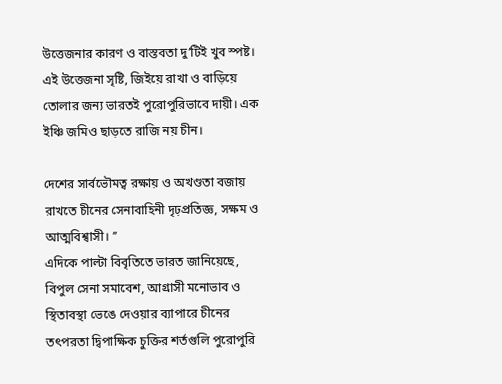উত্তেজনার কারণ ও বাস্তবতা দু’টিই খুব স্পষ্ট। এই উত্তেজনা সৃষ্টি, জিইয়ে রাখা ও বাড়িয়ে তোলার জন্য ভারতই পুরোপুরিভাবে দায়ী। এক ইঞ্চি জমিও ছাড়তে রাজি নয় চীন।

দেশের সার্বভৌমত্ব রক্ষায় ও অখণ্ডতা বজায় রাখতে চীনের সেনাবাহিনী দৃঢ়প্রতিজ্ঞ, সক্ষম ও আত্মবিশ্বাসী। ’’
এদিকে পাল্টা বিবৃতিতে ভারত জানিয়েছে, বিপুল সেনা সমাবেশ, আগ্রাসী মনোভাব ও স্থিতাবস্থা ভেঙে দেওয়ার ব্যাপারে চীনের তৎপরতা দ্বিপাক্ষিক চুক্তির শর্তগুলি পুরোপুরি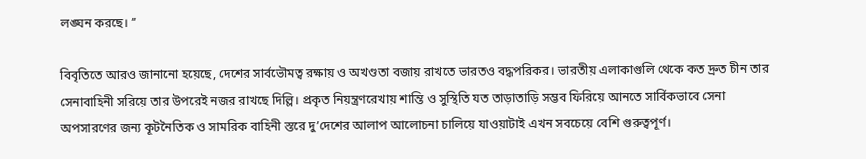লঙ্ঘন করছে। ’’

বিবৃতিতে আরও জানানো হয়েছে, দেশের সার্বভৌমত্ব রক্ষায় ও অখণ্ডতা বজায় রাখতে ভারতও বদ্ধপরিকর। ভারতীয় এলাকাগুলি থেকে কত দ্রুত চীন তার সেনাবাহিনী সরিয়ে তার উপরেই নজর রাখছে দিল্লি। প্রকৃত নিয়ন্ত্রণরেখায় শান্তি ও সুস্থিতি যত তাড়াতাড়ি সম্ভব ফিরিয়ে আনতে সার্বিকভাবে সেনা অপসারণের জন্য কূটনৈতিক ও সামরিক বাহিনী স্তরে দু’দেশের আলাপ আলোচনা চালিয়ে যাওয়াটাই এখন সবচেয়ে বেশি গুরুত্বপূর্ণ।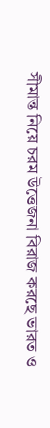সীমান্ত নিয়ে চরম উত্তেজনা বিরাজ করছে ভারত ও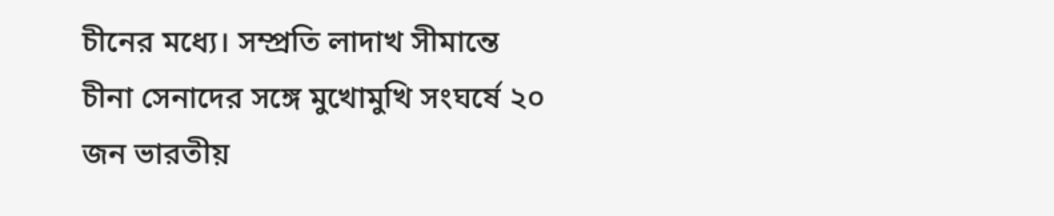চীনের মধ্যে। সম্প্রতি লাদাখ সীমান্তে চীনা সেনাদের সঙ্গে মুখোমুখি সংঘর্ষে ২০ জন ভারতীয়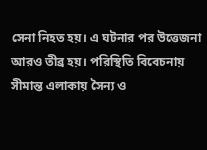সেনা নিহত হয়। এ ঘটনার পর উত্তেজনা আরও তীব্র হয়। পরিস্থিতি বিবেচনায় সীমান্ত এলাকায় সৈন্য ও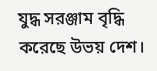যুদ্ধ সরঞ্জাম বৃদ্ধি করেছে উভয় দেশ।